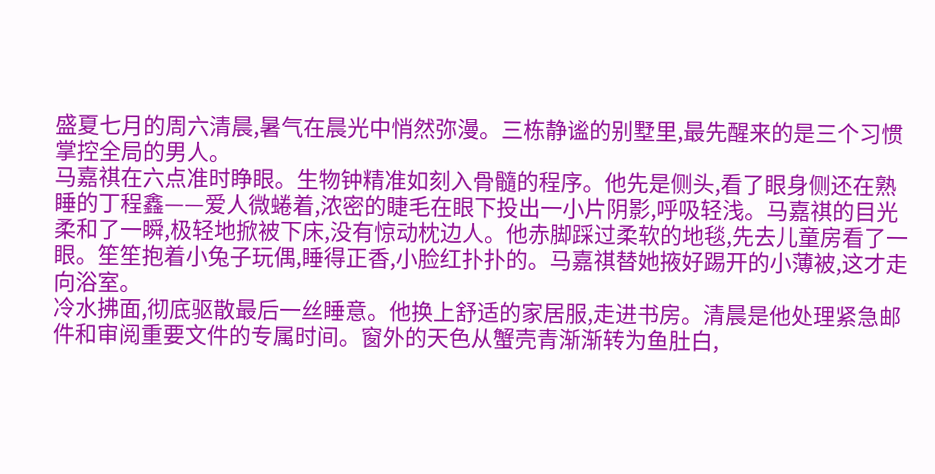盛夏七月的周六清晨,暑气在晨光中悄然弥漫。三栋静谧的别墅里,最先醒来的是三个习惯掌控全局的男人。
马嘉祺在六点准时睁眼。生物钟精准如刻入骨髓的程序。他先是侧头,看了眼身侧还在熟睡的丁程鑫——爱人微蜷着,浓密的睫毛在眼下投出一小片阴影,呼吸轻浅。马嘉祺的目光柔和了一瞬,极轻地掀被下床,没有惊动枕边人。他赤脚踩过柔软的地毯,先去儿童房看了一眼。笙笙抱着小兔子玩偶,睡得正香,小脸红扑扑的。马嘉祺替她掖好踢开的小薄被,这才走向浴室。
冷水拂面,彻底驱散最后一丝睡意。他换上舒适的家居服,走进书房。清晨是他处理紧急邮件和审阅重要文件的专属时间。窗外的天色从蟹壳青渐渐转为鱼肚白,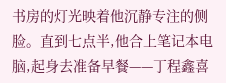书房的灯光映着他沉静专注的侧脸。直到七点半,他合上笔记本电脑,起身去准备早餐——丁程鑫喜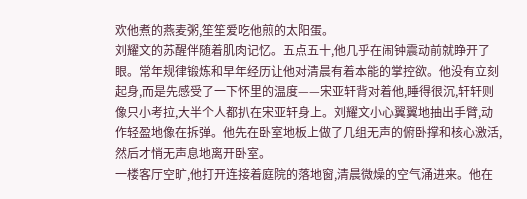欢他煮的燕麦粥,笙笙爱吃他煎的太阳蛋。
刘耀文的苏醒伴随着肌肉记忆。五点五十,他几乎在闹钟震动前就睁开了眼。常年规律锻炼和早年经历让他对清晨有着本能的掌控欲。他没有立刻起身,而是先感受了一下怀里的温度——宋亚轩背对着他,睡得很沉,轩轩则像只小考拉,大半个人都扒在宋亚轩身上。刘耀文小心翼翼地抽出手臂,动作轻盈地像在拆弹。他先在卧室地板上做了几组无声的俯卧撑和核心激活,然后才悄无声息地离开卧室。
一楼客厅空旷,他打开连接着庭院的落地窗,清晨微燥的空气涌进来。他在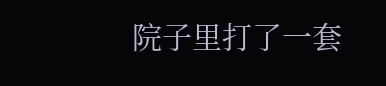院子里打了一套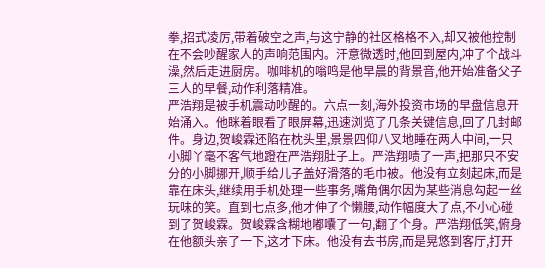拳,招式凌厉,带着破空之声,与这宁静的社区格格不入,却又被他控制在不会吵醒家人的声响范围内。汗意微透时,他回到屋内,冲了个战斗澡,然后走进厨房。咖啡机的嗡鸣是他早晨的背景音,他开始准备父子三人的早餐,动作利落精准。
严浩翔是被手机震动吵醒的。六点一刻,海外投资市场的早盘信息开始涌入。他眯着眼看了眼屏幕,迅速浏览了几条关键信息,回了几封邮件。身边,贺峻霖还陷在枕头里,景景四仰八叉地睡在两人中间,一只小脚丫毫不客气地蹬在严浩翔肚子上。严浩翔啧了一声,把那只不安分的小脚挪开,顺手给儿子盖好滑落的毛巾被。他没有立刻起床,而是靠在床头,继续用手机处理一些事务,嘴角偶尔因为某些消息勾起一丝玩味的笑。直到七点多,他才伸了个懒腰,动作幅度大了点,不小心碰到了贺峻霖。贺峻霖含糊地嘟囔了一句,翻了个身。严浩翔低笑,俯身在他额头亲了一下,这才下床。他没有去书房,而是晃悠到客厅,打开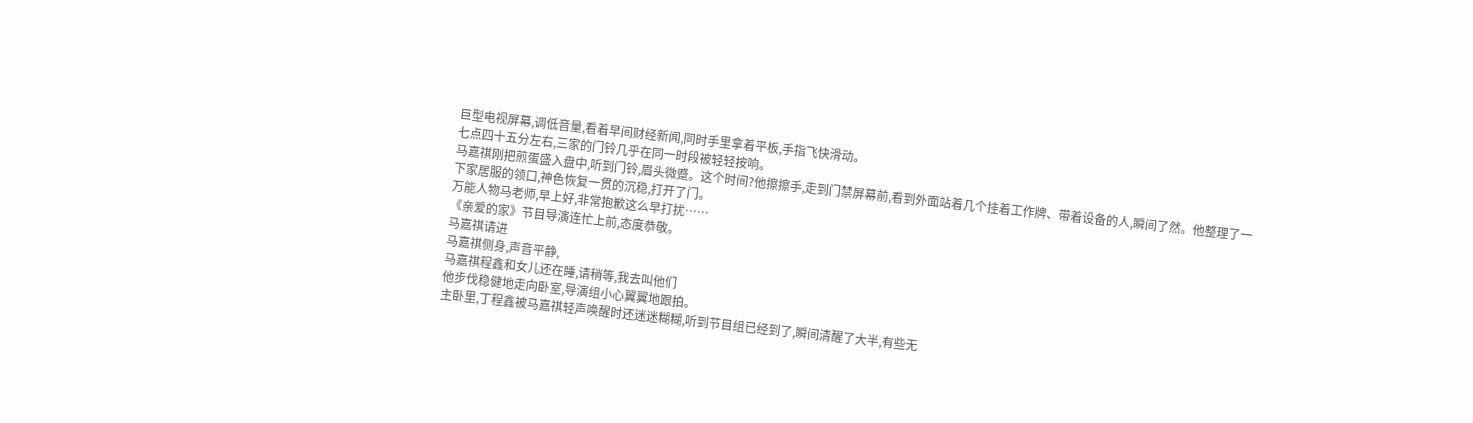巨型电视屏幕,调低音量,看着早间财经新闻,同时手里拿着平板,手指飞快滑动。
七点四十五分左右,三家的门铃几乎在同一时段被轻轻按响。
马嘉祺刚把煎蛋盛入盘中,听到门铃,眉头微蹙。这个时间?他擦擦手,走到门禁屏幕前,看到外面站着几个挂着工作牌、带着设备的人,瞬间了然。他整理了一下家居服的领口,神色恢复一贯的沉稳,打开了门。
万能人物马老师,早上好,非常抱歉这么早打扰……
《亲爱的家》节目导演连忙上前,态度恭敬。
马嘉祺请进
马嘉祺侧身,声音平静,
马嘉祺程鑫和女儿还在睡,请稍等,我去叫他们
他步伐稳健地走向卧室,导演组小心翼翼地跟拍。
主卧里,丁程鑫被马嘉祺轻声唤醒时还迷迷糊糊,听到节目组已经到了,瞬间清醒了大半,有些无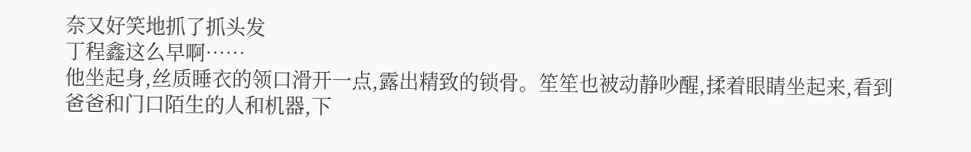奈又好笑地抓了抓头发
丁程鑫这么早啊……
他坐起身,丝质睡衣的领口滑开一点,露出精致的锁骨。笙笙也被动静吵醒,揉着眼睛坐起来,看到爸爸和门口陌生的人和机器,下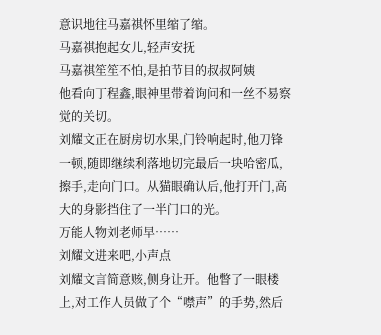意识地往马嘉祺怀里缩了缩。
马嘉祺抱起女儿,轻声安抚
马嘉祺笙笙不怕,是拍节目的叔叔阿姨
他看向丁程鑫,眼神里带着询问和一丝不易察觉的关切。
刘耀文正在厨房切水果,门铃响起时,他刀锋一顿,随即继续利落地切完最后一块哈密瓜,擦手,走向门口。从猫眼确认后,他打开门,高大的身影挡住了一半门口的光。
万能人物刘老师早……
刘耀文进来吧,小声点
刘耀文言简意赅,侧身让开。他瞥了一眼楼上,对工作人员做了个“噤声”的手势,然后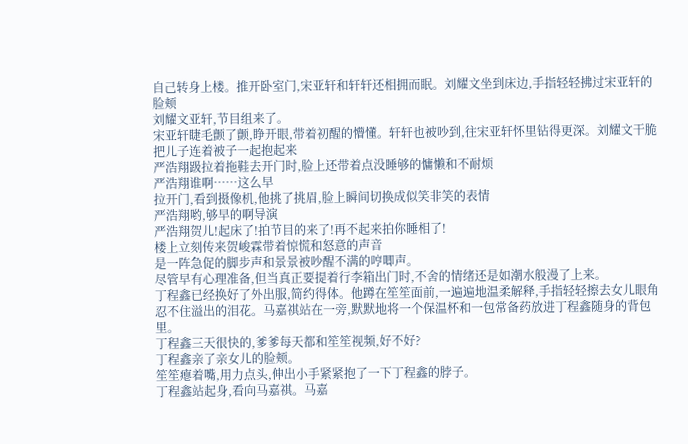自己转身上楼。推开卧室门,宋亚轩和轩轩还相拥而眠。刘耀文坐到床边,手指轻轻拂过宋亚轩的脸颊
刘耀文亚轩,节目组来了。
宋亚轩睫毛颤了颤,睁开眼,带着初醒的懵懂。轩轩也被吵到,往宋亚轩怀里钻得更深。刘耀文干脆把儿子连着被子一起抱起来
严浩翔趿拉着拖鞋去开门时,脸上还带着点没睡够的慵懒和不耐烦
严浩翔谁啊……这么早
拉开门,看到摄像机,他挑了挑眉,脸上瞬间切换成似笑非笑的表情
严浩翔哟,够早的啊导演
严浩翔贺儿!起床了!拍节目的来了!再不起来拍你睡相了!
楼上立刻传来贺峻霖带着惊慌和怒意的声音
是一阵急促的脚步声和景景被吵醒不满的哼唧声。
尽管早有心理准备,但当真正要提着行李箱出门时,不舍的情绪还是如潮水般漫了上来。
丁程鑫已经换好了外出服,简约得体。他蹲在笙笙面前,一遍遍地温柔解释,手指轻轻擦去女儿眼角忍不住溢出的泪花。马嘉祺站在一旁,默默地将一个保温杯和一包常备药放进丁程鑫随身的背包里。
丁程鑫三天很快的,爹爹每天都和笙笙视频,好不好?
丁程鑫亲了亲女儿的脸颊。
笙笙瘪着嘴,用力点头,伸出小手紧紧抱了一下丁程鑫的脖子。
丁程鑫站起身,看向马嘉祺。马嘉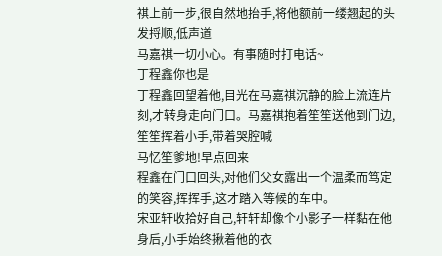祺上前一步,很自然地抬手,将他额前一缕翘起的头发捋顺,低声道
马嘉祺一切小心。有事随时打电话~
丁程鑫你也是
丁程鑫回望着他,目光在马嘉祺沉静的脸上流连片刻,才转身走向门口。马嘉祺抱着笙笙送他到门边,笙笙挥着小手,带着哭腔喊
马忆笙爹地!早点回来
程鑫在门口回头,对他们父女露出一个温柔而笃定的笑容,挥挥手,这才踏入等候的车中。
宋亚轩收拾好自己,轩轩却像个小影子一样黏在他身后,小手始终揪着他的衣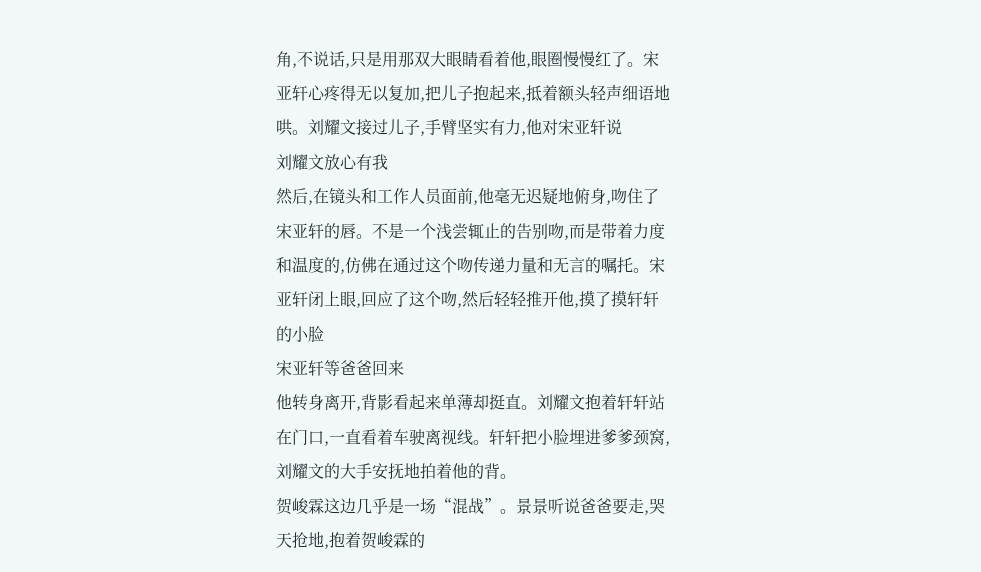角,不说话,只是用那双大眼睛看着他,眼圈慢慢红了。宋亚轩心疼得无以复加,把儿子抱起来,抵着额头轻声细语地哄。刘耀文接过儿子,手臂坚实有力,他对宋亚轩说
刘耀文放心有我
然后,在镜头和工作人员面前,他毫无迟疑地俯身,吻住了宋亚轩的唇。不是一个浅尝辄止的告别吻,而是带着力度和温度的,仿佛在通过这个吻传递力量和无言的嘱托。宋亚轩闭上眼,回应了这个吻,然后轻轻推开他,摸了摸轩轩的小脸
宋亚轩等爸爸回来
他转身离开,背影看起来单薄却挺直。刘耀文抱着轩轩站在门口,一直看着车驶离视线。轩轩把小脸埋进爹爹颈窝,刘耀文的大手安抚地拍着他的背。
贺峻霖这边几乎是一场“混战”。景景听说爸爸要走,哭天抢地,抱着贺峻霖的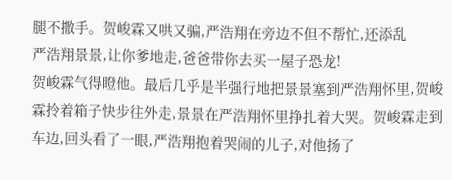腿不撒手。贺峻霖又哄又骗,严浩翔在旁边不但不帮忙,还添乱
严浩翔景景,让你爹地走,爸爸带你去买一屋子恐龙!
贺峻霖气得瞪他。最后几乎是半强行地把景景塞到严浩翔怀里,贺峻霖拎着箱子快步往外走,景景在严浩翔怀里挣扎着大哭。贺峻霖走到车边,回头看了一眼,严浩翔抱着哭闹的儿子,对他扬了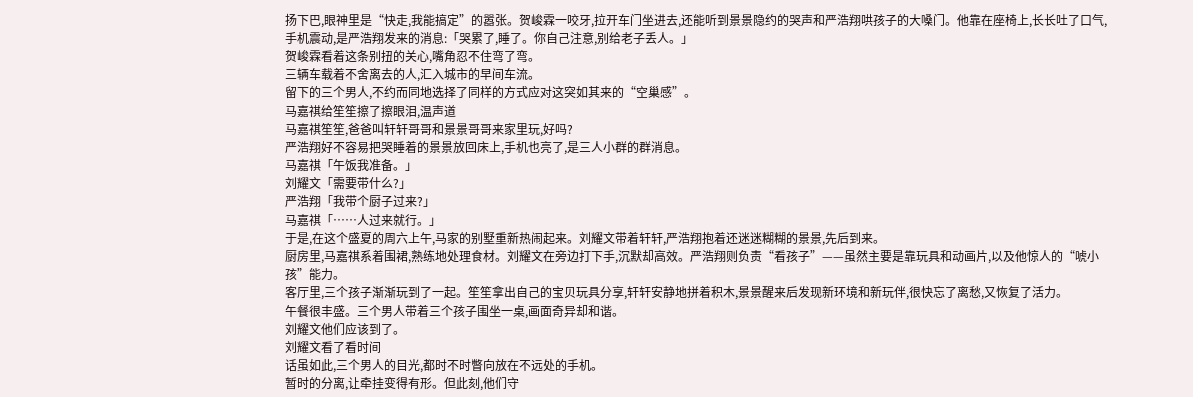扬下巴,眼神里是“快走,我能搞定”的嚣张。贺峻霖一咬牙,拉开车门坐进去,还能听到景景隐约的哭声和严浩翔哄孩子的大嗓门。他靠在座椅上,长长吐了口气,手机震动,是严浩翔发来的消息:「哭累了,睡了。你自己注意,别给老子丢人。」
贺峻霖看着这条别扭的关心,嘴角忍不住弯了弯。
三辆车载着不舍离去的人,汇入城市的早间车流。
留下的三个男人,不约而同地选择了同样的方式应对这突如其来的“空巢感”。
马嘉祺给笙笙擦了擦眼泪,温声道
马嘉祺笙笙,爸爸叫轩轩哥哥和景景哥哥来家里玩,好吗?
严浩翔好不容易把哭睡着的景景放回床上,手机也亮了,是三人小群的群消息。
马嘉祺「午饭我准备。」
刘耀文「需要带什么?」
严浩翔「我带个厨子过来?」
马嘉祺「……人过来就行。」
于是,在这个盛夏的周六上午,马家的别墅重新热闹起来。刘耀文带着轩轩,严浩翔抱着还迷迷糊糊的景景,先后到来。
厨房里,马嘉祺系着围裙,熟练地处理食材。刘耀文在旁边打下手,沉默却高效。严浩翔则负责“看孩子”——虽然主要是靠玩具和动画片,以及他惊人的“唬小孩”能力。
客厅里,三个孩子渐渐玩到了一起。笙笙拿出自己的宝贝玩具分享,轩轩安静地拼着积木,景景醒来后发现新环境和新玩伴,很快忘了离愁,又恢复了活力。
午餐很丰盛。三个男人带着三个孩子围坐一桌,画面奇异却和谐。
刘耀文他们应该到了。
刘耀文看了看时间
话虽如此,三个男人的目光,都时不时瞥向放在不远处的手机。
暂时的分离,让牵挂变得有形。但此刻,他们守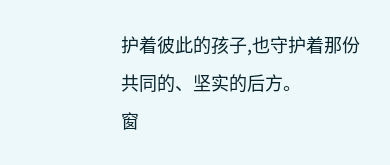护着彼此的孩子,也守护着那份共同的、坚实的后方。
窗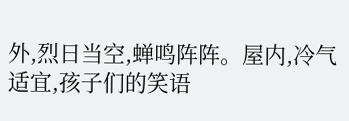外,烈日当空,蝉鸣阵阵。屋内,冷气适宜,孩子们的笑语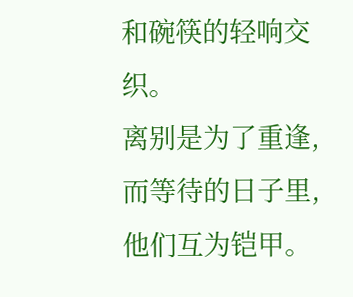和碗筷的轻响交织。
离别是为了重逢,而等待的日子里,他们互为铠甲。